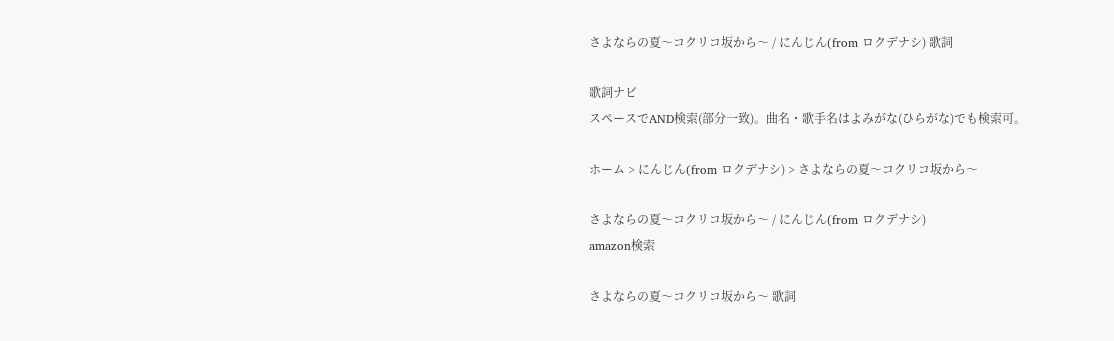さよならの夏〜コクリコ坂から〜 / にんじん(from ロクデナシ) 歌詞

歌詞ナビ
スペースでAND検索(部分一致)。曲名・歌手名はよみがな(ひらがな)でも検索可。

ホーム > にんじん(from ロクデナシ) > さよならの夏〜コクリコ坂から〜

さよならの夏〜コクリコ坂から〜 / にんじん(from ロクデナシ)
amazon検索

さよならの夏〜コクリコ坂から〜 歌詞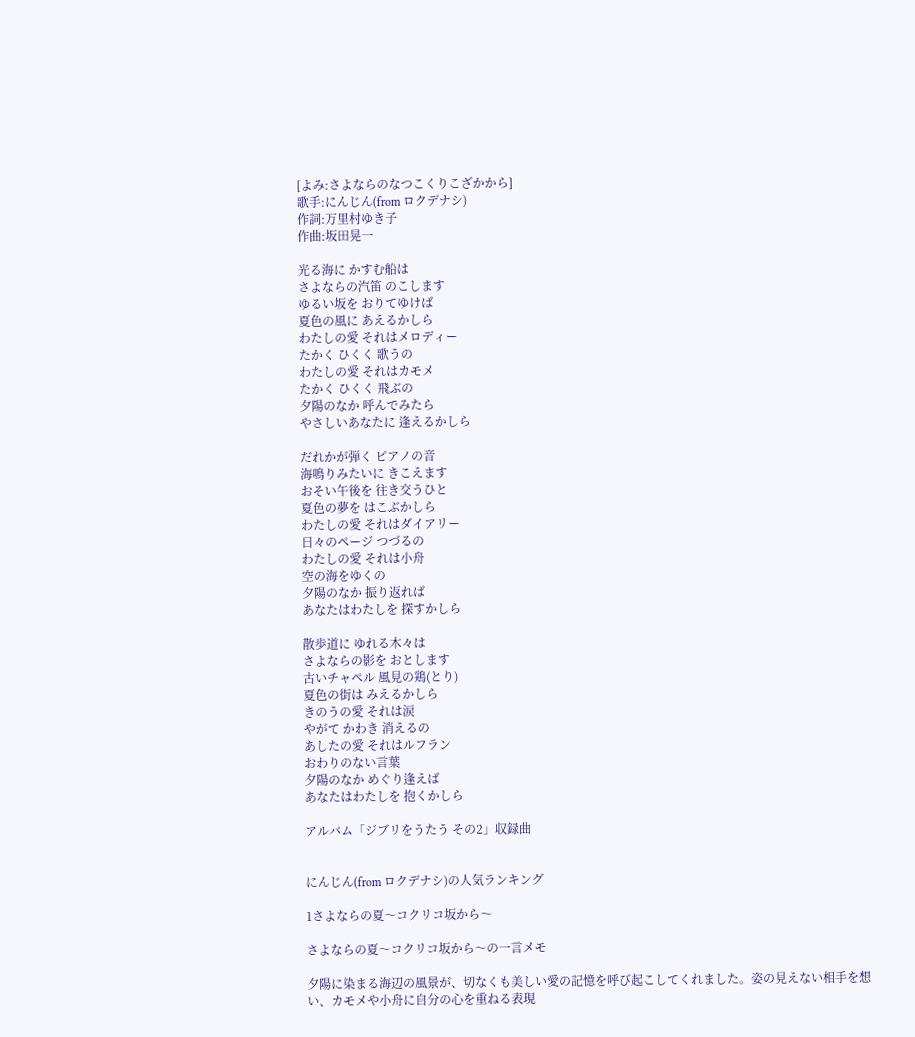[よみ:さよならのなつこくりこざかから]
歌手:にんじん(from ロクデナシ)
作詞:万里村ゆき子
作曲:坂田晃一

光る海に かすむ船は
さよならの汽笛 のこします
ゆるい坂を おりてゆけば
夏色の風に あえるかしら
わたしの愛 それはメロディー
たかく ひくく 歌うの
わたしの愛 それはカモメ
たかく ひくく 飛ぶの
夕陽のなか 呼んでみたら
やさしいあなたに 逢えるかしら

だれかが弾く ピアノの音
海鳴りみたいに きこえます
おそい午後を 往き交うひと
夏色の夢を はこぶかしら
わたしの愛 それはダイアリー
日々のページ つづるの
わたしの愛 それは小舟
空の海をゆくの
夕陽のなか 振り返れば
あなたはわたしを 探すかしら

散歩道に ゆれる木々は
さよならの影を おとします
古いチャペル 風見の鶏(とり)
夏色の街は みえるかしら
きのうの愛 それは涙
やがて かわき 消えるの
あしたの愛 それはルフラン
おわりのない言葉
夕陽のなか めぐり逢えば
あなたはわたしを 抱くかしら

アルバム「ジブリをうたう その2」収録曲


にんじん(from ロクデナシ)の人気ランキング

1さよならの夏〜コクリコ坂から〜

さよならの夏〜コクリコ坂から〜の一言メモ

夕陽に染まる海辺の風景が、切なくも美しい愛の記憶を呼び起こしてくれました。姿の見えない相手を想い、カモメや小舟に自分の心を重ねる表現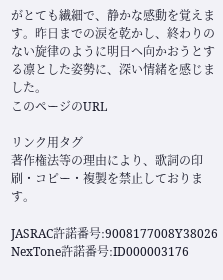がとても繊細で、静かな感動を覚えます。昨日までの涙を乾かし、終わりのない旋律のように明日へ向かおうとする凛とした姿勢に、深い情緒を感じました。
このページのURL

リンク用タグ
著作権法等の理由により、歌詞の印刷・コピー・複製を禁止しております。

JASRAC許諾番号:9008177008Y38026 NexTone許諾番号:ID000003176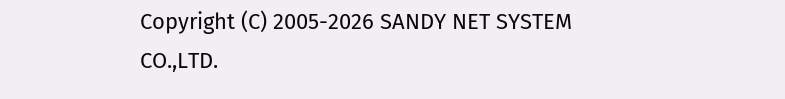Copyright (C) 2005-2026 SANDY NET SYSTEM CO.,LTD.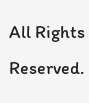All Rights Reserved.